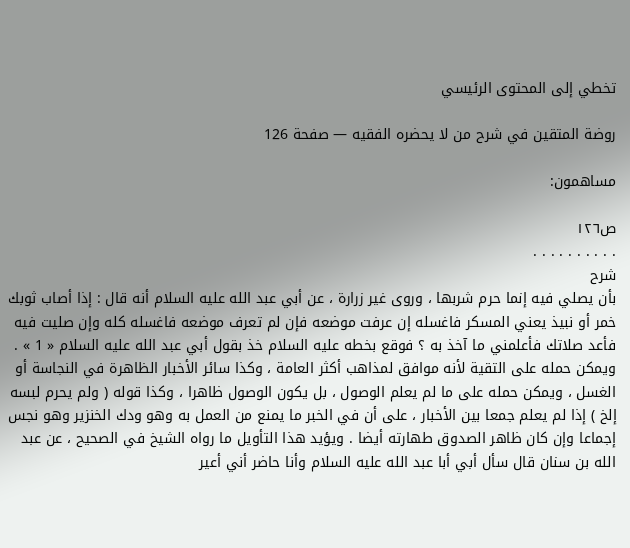تخطي إلى المحتوى الرئيسي

روضة المتقين في شرح من لا يحضره الفقيه — صفحة 126

مساهمون:

ص١٢٦
. . . . . . . . . .
شرح
بأن يصلي فيه إنما حرم شربها ، وروى غير زرارة ، عن أبي عبد الله عليه السلام أنه قال : إذا أصاب ثوبك خمر أو نبيذ يعني المسكر فاغسله إن عرفت موضعه فإن لم تعرف موضعه فاغسله كله وإن صليت فيه فأعد صلاتك فأعلمني ما آخذ به ؟ فوقع بخطه عليه السلام خذ بقول أبي عبد الله عليه السلام « 1 » . ويمكن حمله على التقية لأنه موافق لمذاهب أكثر العامة ، وكذا سائر الأخبار الظاهرة في النجاسة أو الغسل ، ويمكن حمله على ما لم يعلم الوصول ، بل يكون الوصول ظاهرا ، وكذا قوله ( ولم يحرم لبسه إلخ ) إذا لم يعلم جمعا بين الأخبار ، على أن في الخبر ما يمنع من العمل به وهو ودك الخنزير وهو نجس إجماعا وإن كان ظاهر الصدوق طهارته أيضا . ويؤيد هذا التأويل ما رواه الشيخ في الصحيح ، عن عبد الله بن سنان قال سأل أبي أبا عبد الله عليه السلام وأنا حاضر أني أعير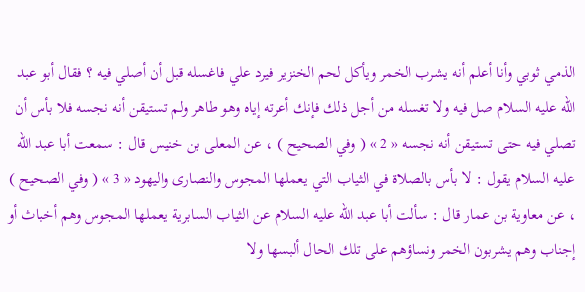الذمي ثوبي وأنا أعلم أنه يشرب الخمر ويأكل لحم الخنزير فيرد علي فاغسله قبل أن أصلي فيه ؟ فقال أبو عبد الله عليه السلام صل فيه ولا تغسله من أجل ذلك فإنك أعرته إياه وهو طاهر ولم تستيقن أنه نجسه فلا بأس أن تصلي فيه حتى تستيقن أنه نجسه « 2 » ( وفي الصحيح ) ، عن المعلى بن خنيس قال : سمعت أبا عبد الله عليه السلام يقول : لا بأس بالصلاة في الثياب التي يعملها المجوس والنصارى واليهود « 3 » ( وفي الصحيح ) ، عن معاوية بن عمار قال : سألت أبا عبد الله عليه السلام عن الثياب السابرية يعملها المجوس وهم أخباث أو إجناب وهم يشربون الخمر ونساؤهم على تلك الحال ألبسها ولا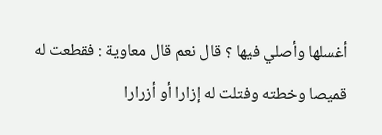أغسلها وأصلي فيها ؟ قال نعم قال معاوية : فقطعت له قميصا وخطته وفتلت له إزارا أو أزرارا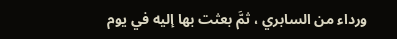ورداء من السابري ، ثمَّ بعثت بها إليه في يوم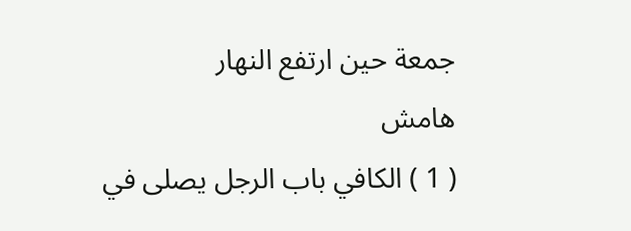جمعة حين ارتفع النهار
هامش
( 1 ) الكافي باب الرجل يصلى في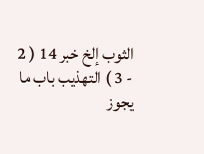الثوب إلخ خبر 14 ( 2 - 3 ) التهذيب باب ما يجوز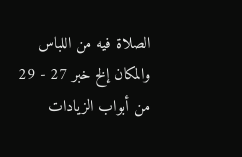الصلاة فيه من اللباس والمكان إلخ خبر 27 - 29 من أبواب الزيادات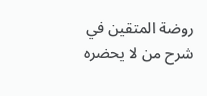روضة المتقين في شرح من لا يحضره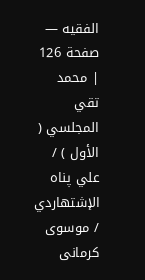الفقيه — صفحة 126 | محمد تقي المجلسي ( الأول ) / علي پناه الإشتهاردي / موسوى كرمانى